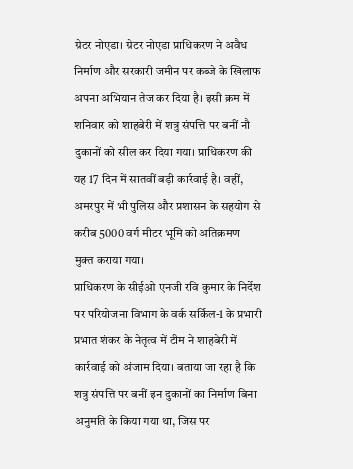ग्रेटर नोएडा। ग्रेटर नोएडा प्राधिकरण ने अवैध निर्माण और सरकारी जमीन पर कब्जे के खिलाफ अपना अभियान तेज कर दिया है। इसी क्रम में शनिवार को शाहबेरी में शत्रु संपत्ति पर बनीं नौ दुकानों को सील कर दिया गया। प्राधिकरण की यह 17 दिन में सातवीं बड़ी कार्रवाई है। वहीं, अमरपुर में भी पुलिस और प्रशासन के सहयोग से करीब 5000 वर्ग मीटर भूमि को अतिक्रमण मुक्त कराया गया।
प्राधिकरण के सीईओ एनजी रवि कुमार के निर्देश पर परियोजना विभाग के वर्क सर्किल-1 के प्रभारी प्रभात शंकर के नेतृत्व में टीम ने शाहबेरी में कार्रवाई को अंजाम दिया। बताया जा रहा है कि शत्रु संपत्ति पर बनीं इन दुकानों का निर्माण बिना अनुमति के किया गया था, जिस पर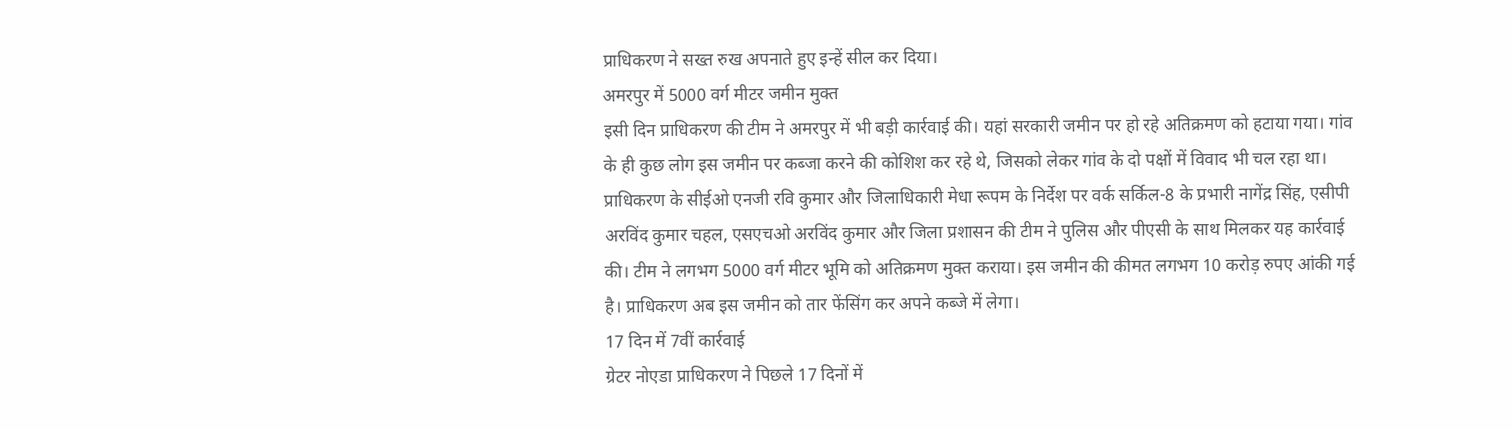प्राधिकरण ने सख्त रुख अपनाते हुए इन्हें सील कर दिया।
अमरपुर में 5000 वर्ग मीटर जमीन मुक्त
इसी दिन प्राधिकरण की टीम ने अमरपुर में भी बड़ी कार्रवाई की। यहां सरकारी जमीन पर हो रहे अतिक्रमण को हटाया गया। गांव के ही कुछ लोग इस जमीन पर कब्जा करने की कोशिश कर रहे थे, जिसको लेकर गांव के दो पक्षों में विवाद भी चल रहा था। प्राधिकरण के सीईओ एनजी रवि कुमार और जिलाधिकारी मेधा रूपम के निर्देश पर वर्क सर्किल-8 के प्रभारी नागेंद्र सिंह, एसीपी अरविंद कुमार चहल, एसएचओ अरविंद कुमार और जिला प्रशासन की टीम ने पुलिस और पीएसी के साथ मिलकर यह कार्रवाई की। टीम ने लगभग 5000 वर्ग मीटर भूमि को अतिक्रमण मुक्त कराया। इस जमीन की कीमत लगभग 10 करोड़ रुपए आंकी गई है। प्राधिकरण अब इस जमीन को तार फेंसिंग कर अपने कब्जे में लेगा।
17 दिन में 7वीं कार्रवाई
ग्रेटर नोएडा प्राधिकरण ने पिछले 17 दिनों में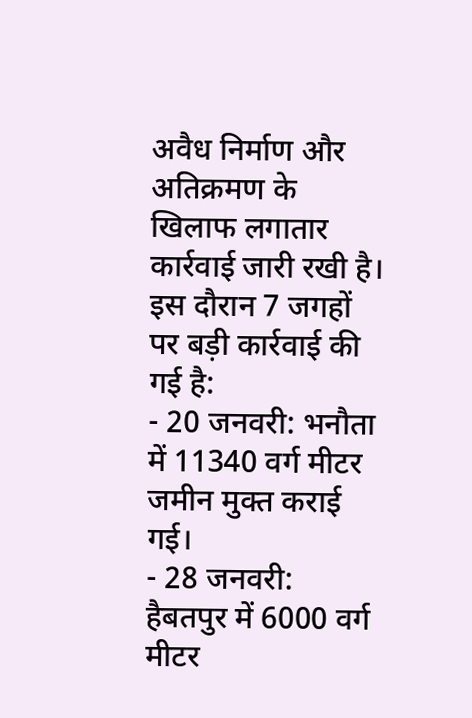अवैध निर्माण और अतिक्रमण के खिलाफ लगातार कार्रवाई जारी रखी है। इस दौरान 7 जगहों पर बड़ी कार्रवाई की गई है:
- 20 जनवरी: भनौता में 11340 वर्ग मीटर जमीन मुक्त कराई गई।
- 28 जनवरी: हैबतपुर में 6000 वर्ग मीटर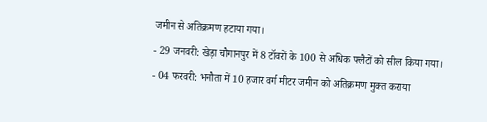जमीन से अतिक्रमण हटाया गया।
- 29 जनवरी: खेड़ा चौगानपुर में 8 टॉवरों के 100 से अधिक फ्लैटों को सील किया गया।
- 04 फरवरी: भनौता में 10 हजार वर्ग मीटर जमीन को अतिक्रमण मुक्त कराया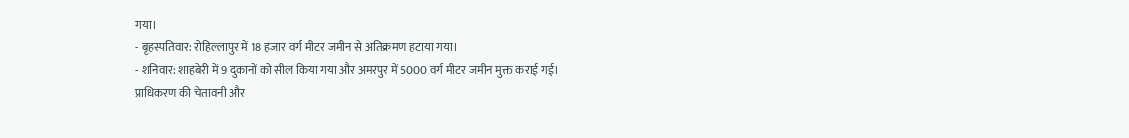गया।
- बृहस्पतिवार: रोहिल्लापुर में 18 हजार वर्ग मीटर जमीन से अतिक्रमण हटाया गया।
- शनिवार: शाहबेरी में 9 दुकानों को सील किया गया और अमरपुर में 5000 वर्ग मीटर जमीन मुक्त कराई गई।
प्राधिकरण की चेतावनी और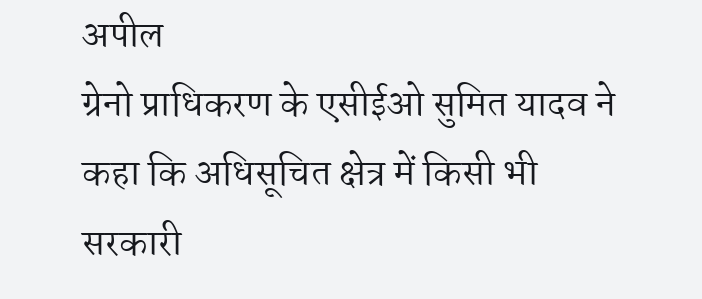अपील
ग्रेनो प्राधिकरण के एसीईओ सुमित यादव ने कहा कि अधिसूचित क्षेत्र में किसी भी सरकारी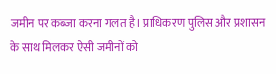जमीन पर कब्जा करना गलत है। प्राधिकरण पुलिस और प्रशासन के साथ मिलकर ऐसी जमीनों को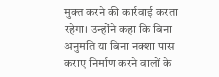मुक्त करने की कार्रवाई करता रहेगा। उन्होंने कहा कि बिना अनुमति या बिना नक्शा पास कराए निर्माण करने वालों के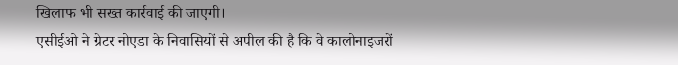खिलाफ भी सख्त कार्रवाई की जाएगी।
एसीईओ ने ग्रेटर नोएडा के निवासियों से अपील की है कि वे कालोनाइजरों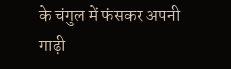के चंगुल में फंसकर अपनी गाढ़ी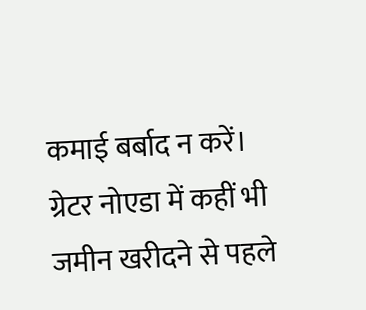कमाई बर्बाद न करें। ग्रेटर नोएडा में कहीं भी जमीन खरीदने से पहले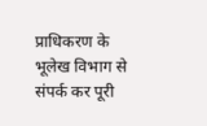प्राधिकरण के भूलेख विभाग से संपर्क कर पूरी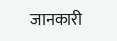जानकारी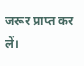जरूर प्राप्त कर लें।